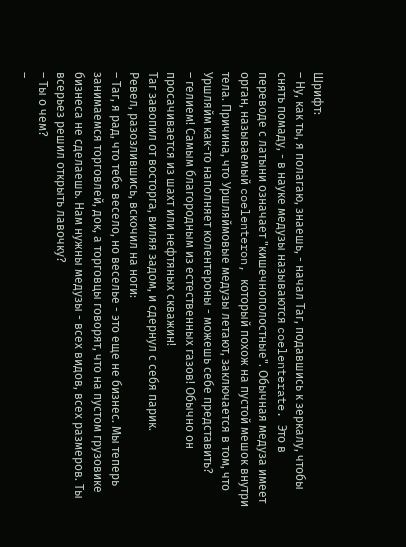Шрифт:
– Ну, как ты, я полагаю, знаешь, - начал Таг, подавшись к зеркалу, чтобы снять помаду, - в науке медузы называются coelenterate. Это в переводе с латыни означает "кишечнополостные". Обычная медуза имеет орган, называемый coelenteron, который похож на пустой мешок внутри тела. Причина, что Уршляймовые медузы летают, заключается в том, что Уршляйм как-то наполняет колентероны - можешь себе представить?
– гелием! Самым благородным из естественных газов! Обычно он просачивается из шахт или нефтяных скважин!
Таг завопил от восторга, виляя задом, и сдернул с себя парик.
Ревел, разозлившись, вскочил на ноги:
– Таг, я рад, что тебе весело, но веселье - это еще не бизнес. Мы теперь занимаемся торговлей, док, а торговцы говорят, что на пустом грузовике бизнеса не сделаешь. Нам нужны медузы - всех видов, всех размеров. Ты всерьез решил открыть лавочку?
– Ты о чем?
–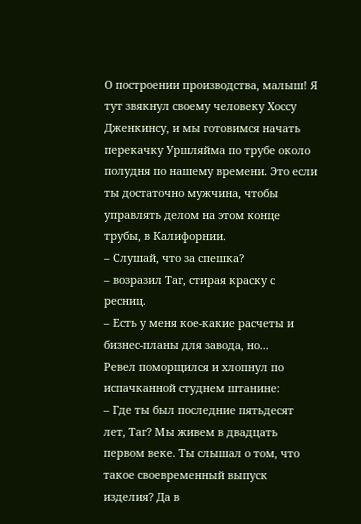О построении производства, малыш! Я тут звякнул своему человеку Хоссу Дженкинсу, и мы готовимся начать перекачку Уршляйма по трубе около полудня по нашему времени. Это если ты достаточно мужчина, чтобы управлять делом на этом конце трубы, в Калифорнии.
– Слушай, что за спешка?
– возразил Таг, стирая краску с ресниц.
– Есть у меня кое-какие расчеты и бизнес-планы для завода, но...
Ревел поморщился и хлопнул по испачканной студнем штанине:
– Где ты был последние пятьдесят лет, Таг? Мы живем в двадцать первом веке. Ты слышал о том, что такое своевременный выпуск изделия? Да в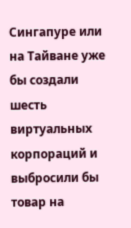Сингапуре или на Тайване уже бы создали шесть виртуальных корпораций и выбросили бы товар на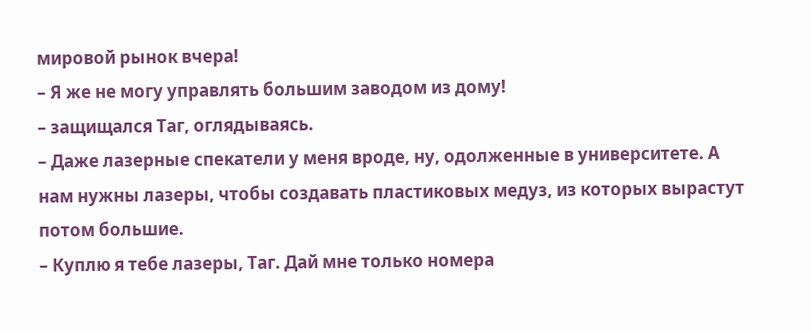мировой рынок вчера!
– Я же не могу управлять большим заводом из дому!
– защищался Таг, оглядываясь.
– Даже лазерные спекатели у меня вроде, ну, одолженные в университете. А нам нужны лазеры, чтобы создавать пластиковых медуз, из которых вырастут потом большие.
– Куплю я тебе лазеры, Таг. Дай мне только номера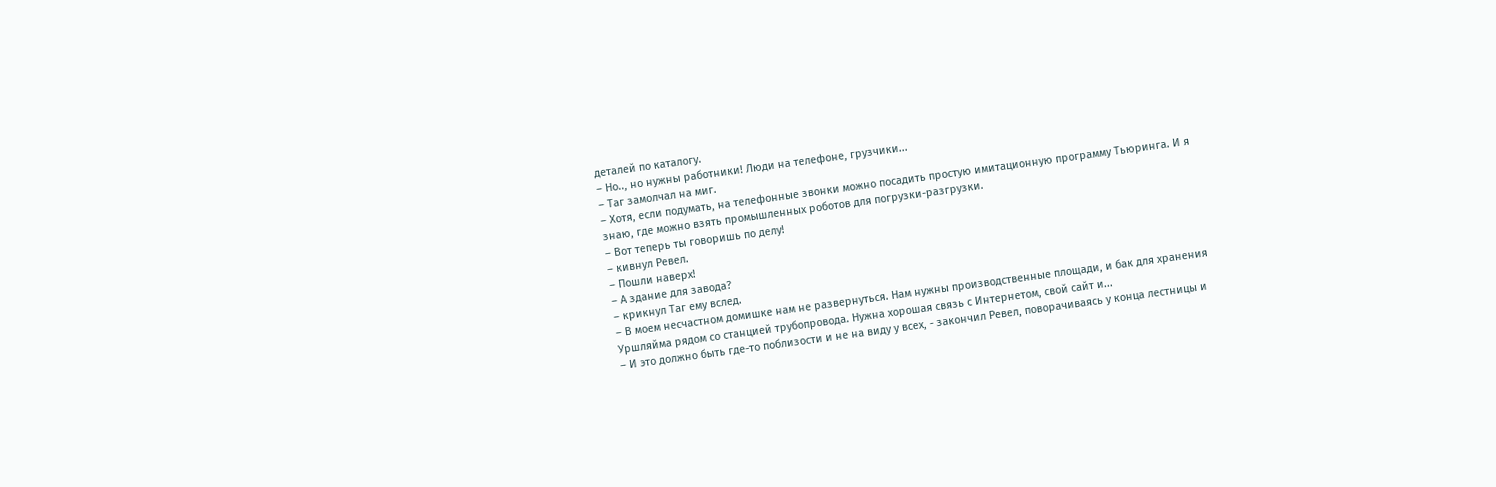деталей по каталогу.
– Но.., но нужны работники! Люди на телефоне, грузчики...
– Таг замолчал на миг.
– Хотя, если подумать, на телефонные звонки можно посадить простую имитационную программу Тьюринга. И я знаю, где можно взять промышленных роботов для погрузки-разгрузки.
– Вот теперь ты говоришь по делу!
– кивнул Ревел.
– Пошли наверх!
– А здание для завода?
– крикнул Таг ему вслед.
– В моем несчастном домишке нам не развернуться. Нам нужны производственные площади, и бак для хранения Уршляйма рядом со станцией трубопровода. Нужна хорошая связь с Интернетом, свой сайт и...
– И это должно быть где-то поблизости и не на виду у всех, - закончил Ревел, поворачиваясь у конца лестницы и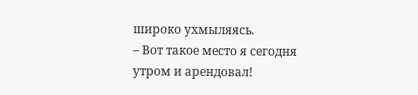широко ухмыляясь.
– Вот такое место я сегодня утром и арендовал!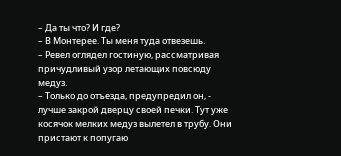– Да ты что? И где?
– В Монтерее. Ты меня туда отвезешь.
– Ревел оглядел гостиную, рассматривая причудливый узор летающих повсюду медуз.
– Только до отъезда, предупредил он, - лучше закрой дверцу своей печки. Тут уже косячок мелких медуз вылетел в трубу. Они пристают к попугаю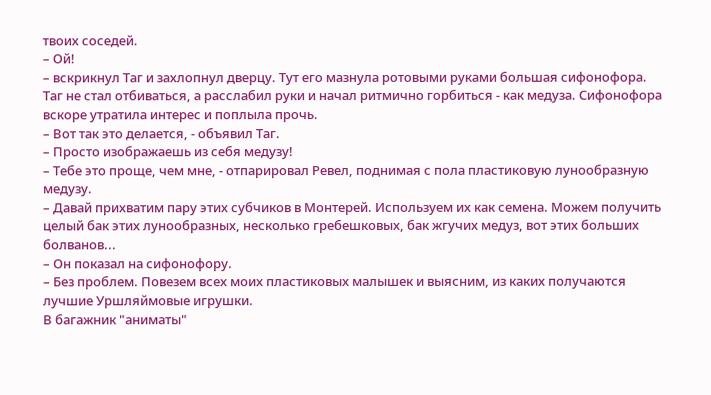твоих соседей.
– Ой!
– вскрикнул Таг и захлопнул дверцу. Тут его мазнула ротовыми руками большая сифонофора. Таг не стал отбиваться, а расслабил руки и начал ритмично горбиться - как медуза. Сифонофора вскоре утратила интерес и поплыла прочь.
– Вот так это делается, - объявил Таг.
– Просто изображаешь из себя медузу!
– Тебе это проще, чем мне, - отпарировал Ревел, поднимая с пола пластиковую лунообразную медузу.
– Давай прихватим пару этих субчиков в Монтерей. Используем их как семена. Можем получить целый бак этих лунообразных, несколько гребешковых, бак жгучих медуз, вот этих больших болванов...
– Он показал на сифонофору.
– Без проблем. Повезем всех моих пластиковых малышек и выясним, из каких получаются лучшие Уршляймовые игрушки.
В багажник "аниматы"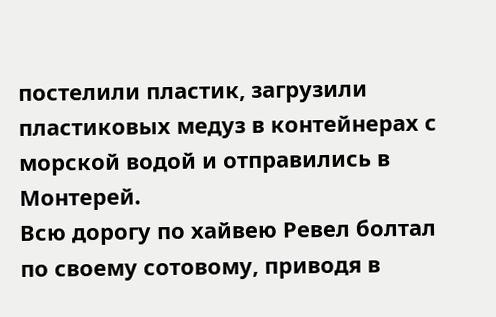постелили пластик, загрузили пластиковых медуз в контейнерах с морской водой и отправились в Монтерей.
Всю дорогу по хайвею Ревел болтал по своему сотовому, приводя в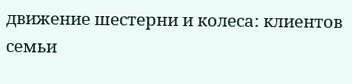движение шестерни и колеса: клиентов семьи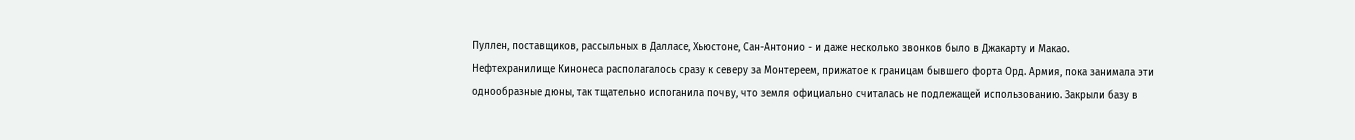Пуллен, поставщиков, рассыльных в Далласе, Хьюстоне, Сан-Антонио - и даже несколько звонков было в Джакарту и Макао.
Нефтехранилище Кинонеса располагалось сразу к северу за Монтереем, прижатое к границам бывшего форта Орд. Армия, пока занимала эти однообразные дюны, так тщательно испоганила почву, что земля официально считалась не подлежащей использованию. Закрыли базу в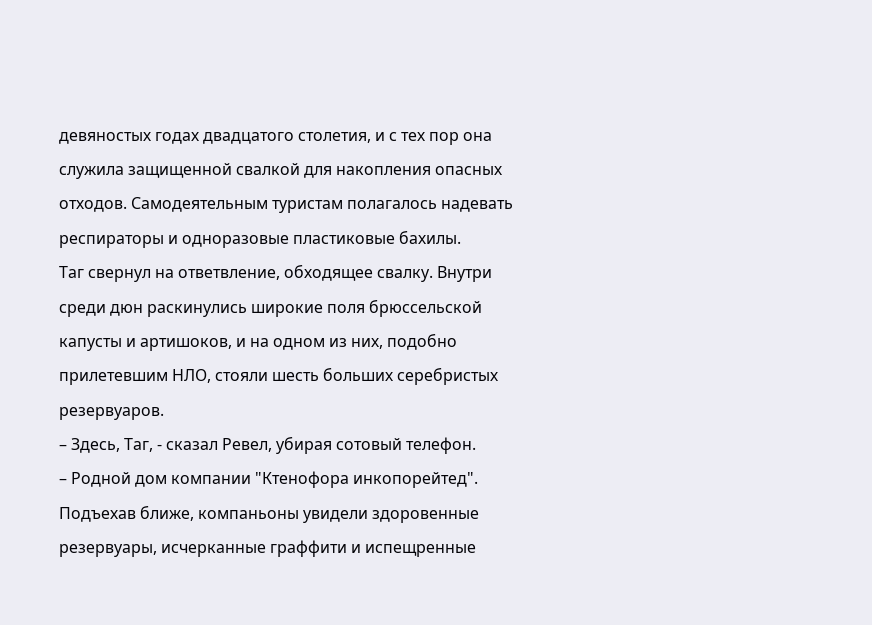девяностых годах двадцатого столетия, и с тех пор она служила защищенной свалкой для накопления опасных отходов. Самодеятельным туристам полагалось надевать респираторы и одноразовые пластиковые бахилы.
Таг свернул на ответвление, обходящее свалку. Внутри среди дюн раскинулись широкие поля брюссельской капусты и артишоков, и на одном из них, подобно прилетевшим НЛО, стояли шесть больших серебристых резервуаров.
– Здесь, Таг, - сказал Ревел, убирая сотовый телефон.
– Родной дом компании "Ктенофора инкопорейтед".
Подъехав ближе, компаньоны увидели здоровенные резервуары, исчерканные граффити и испещренные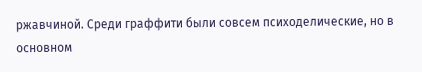ржавчиной. Среди граффити были совсем психоделические, но в основном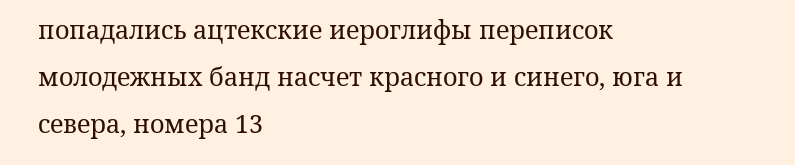попадались ацтекские иероглифы переписок молодежных банд насчет красного и синего, юга и севера, номера 13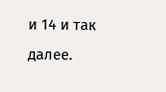и 14 и так далее.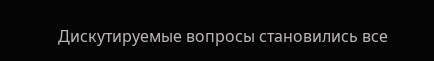Дискутируемые вопросы становились все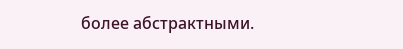более абстрактными.